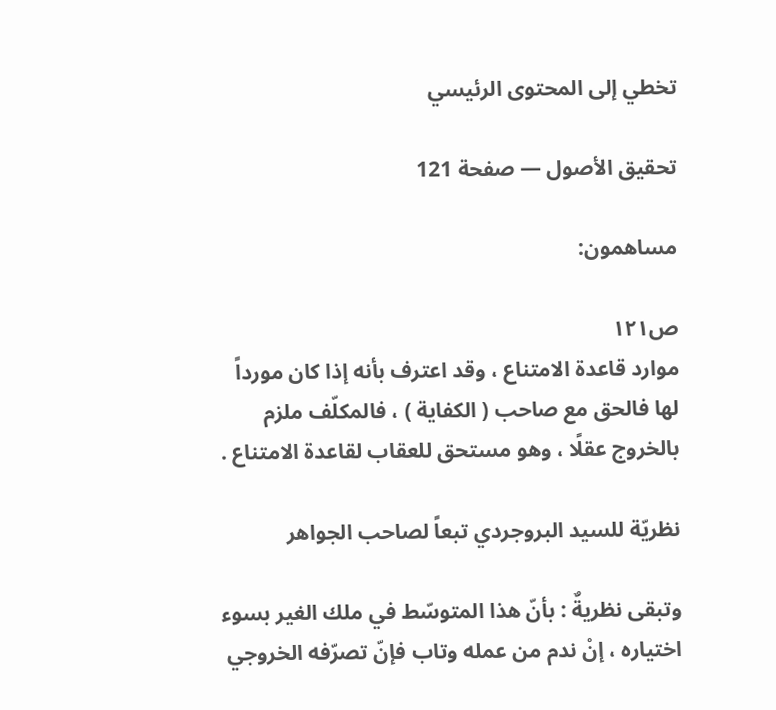تخطي إلى المحتوى الرئيسي

تحقيق الأصول — صفحة 121

مساهمون:

ص١٢١
موارد قاعدة الامتناع ، وقد اعترف بأنه إذا كان مورداً لها فالحق مع صاحب ( الكفاية ) ، فالمكلّف ملزم بالخروج عقلًا ، وهو مستحق للعقاب لقاعدة الامتناع .

نظريّة للسيد البروجردي تبعاً لصاحب الجواهر

وتبقى نظريةٌ : بأنّ هذا المتوسّط في ملك الغير بسوء اختياره ، إنْ ندم من عمله وتاب فإنّ تصرّفه الخروجي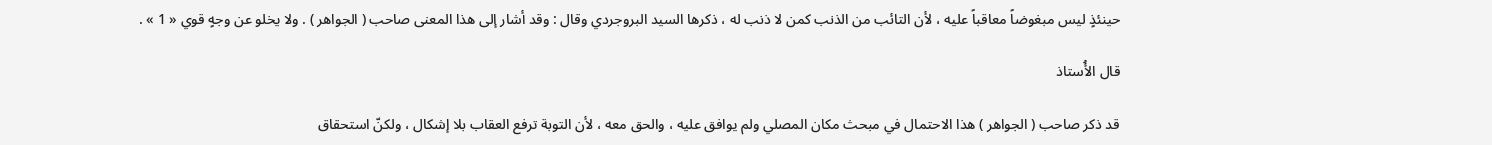حينئذٍ ليس مبغوضاً معاقباً عليه ، لأن التائب من الذنب كمن لا ذنب له ، ذكرها السيد البروجردي وقال : وقد أشار إلى هذا المعنى صاحب ( الجواهر ) . ولا يخلو عن وجهٍ قوي « 1 » .

قال الأُستاذ

قد ذكر صاحب ( الجواهر ) هذا الاحتمال في مبحث مكان المصلي ولم يوافق عليه ، والحق معه ، لأن التوبة ترفع العقاب بلا إشكال ، ولكنّ استحقاق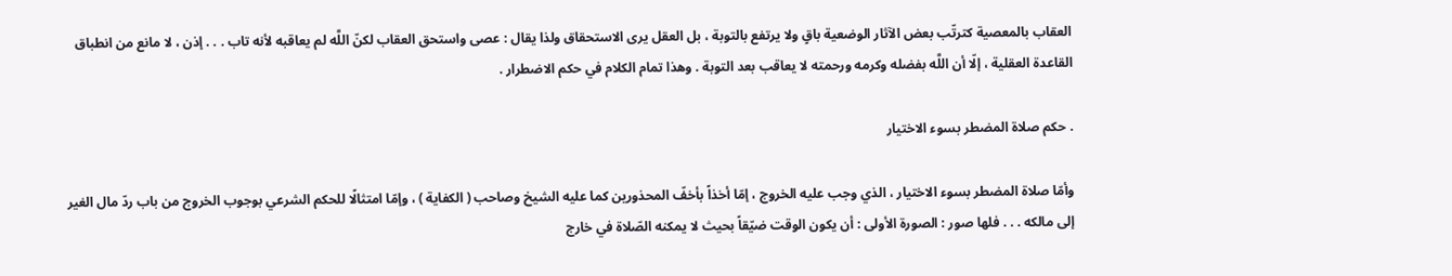العقاب بالمعصية كترتّب بعض الآثار الوضعية باقٍ ولا يرتفع بالتوبة ، بل العقل يرى الاستحقاق ولذا يقال : عصى واستحق العقاب لكنّ اللَّه لم يعاقبه لأنه تاب . . . إذن ، لا مانع من انطباق القاعدة العقلية ، إلّا أن اللَّه بفضله وكرمه ورحمته لا يعاقب بعد التوبة . وهذا تمام الكلام في حكم الاضطرار .

. حكم صلاة المضطر بسوء الاختيار

وأمّا صلاة المضطر بسوء الاختيار ، الذي وجب عليه الخروج ، إمّا أخذاً بأخفّ المحذورين كما عليه الشيخ وصاحب ( الكفاية ) ، وإمّا امتثالًا للحكم الشرعي بوجوب الخروج من باب ردّ مال الغير إلى مالكه . . . فلها صور : الصورة الأولى : أن يكون الوقت ضيّقاً بحيث لا يمكنه الصّلاة في خارج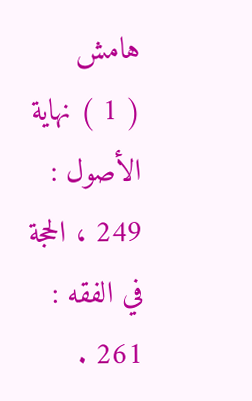هامش
( 1 ) نهاية الأصول : 249 ، الحجة في الفقه : 261 .